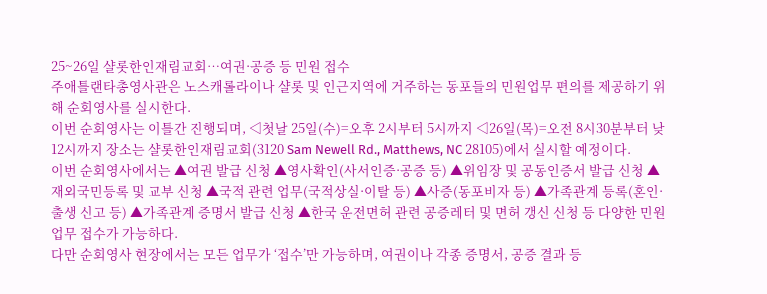25~26일 샬롯한인재림교회…여권·공증 등 민원 접수
주애틀랜타총영사관은 노스캐롤라이나 샬롯 및 인근지역에 거주하는 동포들의 민원업무 편의를 제공하기 위해 순회영사를 실시한다.
이번 순회영사는 이틀간 진행되며, ◁첫날 25일(수)=오후 2시부터 5시까지 ◁26일(목)=오전 8시30분부터 낮 12시까지 장소는 샬롯한인재림교회(3120 Sam Newell Rd., Matthews, NC 28105)에서 실시할 예정이다.
이번 순회영사에서는 ▲여권 발급 신청 ▲영사확인(사서인증·공증 등) ▲위임장 및 공동인증서 발급 신청 ▲재외국민등록 및 교부 신청 ▲국적 관련 업무(국적상실·이탈 등) ▲사증(동포비자 등) ▲가족관계 등록(혼인·출생 신고 등) ▲가족관계 증명서 발급 신청 ▲한국 운전면허 관련 공증레터 및 면허 갱신 신청 등 다양한 민원 업무 접수가 가능하다.
다만 순회영사 현장에서는 모든 업무가 ‘접수’만 가능하며, 여권이나 각종 증명서, 공증 결과 등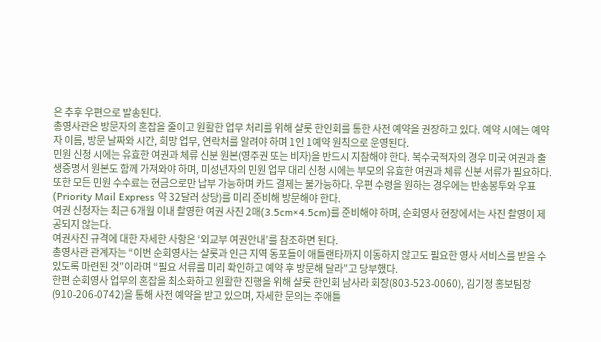은 추후 우편으로 발송된다.
총영사관은 방문자의 혼잡을 줄이고 원활한 업무 처리를 위해 샬롯 한인회를 통한 사전 예약을 권장하고 있다. 예약 시에는 예약자 이름, 방문 날짜와 시간, 희망 업무, 연락처를 알려야 하며 1인 1예약 원칙으로 운영된다.
민원 신청 시에는 유효한 여권과 체류 신분 원본(영주권 또는 비자)을 반드시 지참해야 한다. 복수국적자의 경우 미국 여권과 출생증명서 원본도 함께 가져와야 하며, 미성년자의 민원 업무 대리 신청 시에는 부모의 유효한 여권과 체류 신분 서류가 필요하다.
또한 모든 민원 수수료는 현금으로만 납부 가능하며 카드 결제는 불가능하다. 우편 수령을 원하는 경우에는 반송봉투와 우표(Priority Mail Express 약 32달러 상당)를 미리 준비해 방문해야 한다.
여권 신청자는 최근 6개월 이내 촬영한 여권 사진 2매(3.5cm×4.5cm)를 준비해야 하며, 순회영사 현장에서는 사진 촬영이 제공되지 않는다.
여권사진 규격에 대한 자세한 사항은 ‘외교부 여권안내’를 참조하면 된다.
총영사관 관계자는 “이번 순회영사는 샬롯과 인근 지역 동포들이 애틀랜타까지 이동하지 않고도 필요한 영사 서비스를 받을 수 있도록 마련된 것”이라며 “필요 서류를 미리 확인하고 예약 후 방문해 달라”고 당부했다.
한편 순회영사 업무의 혼잡을 최소화하고 원활한 진행을 위해 샬롯 한인회 남사라 회장(803-523-0060), 김기정 홍보팀장(910-206-0742)을 통해 사전 예약을 받고 있으며, 자세한 문의는 주애틀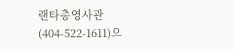랜타총영사관(404-522-1611)으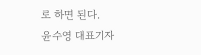로 하면 된다.
윤수영 대표기자